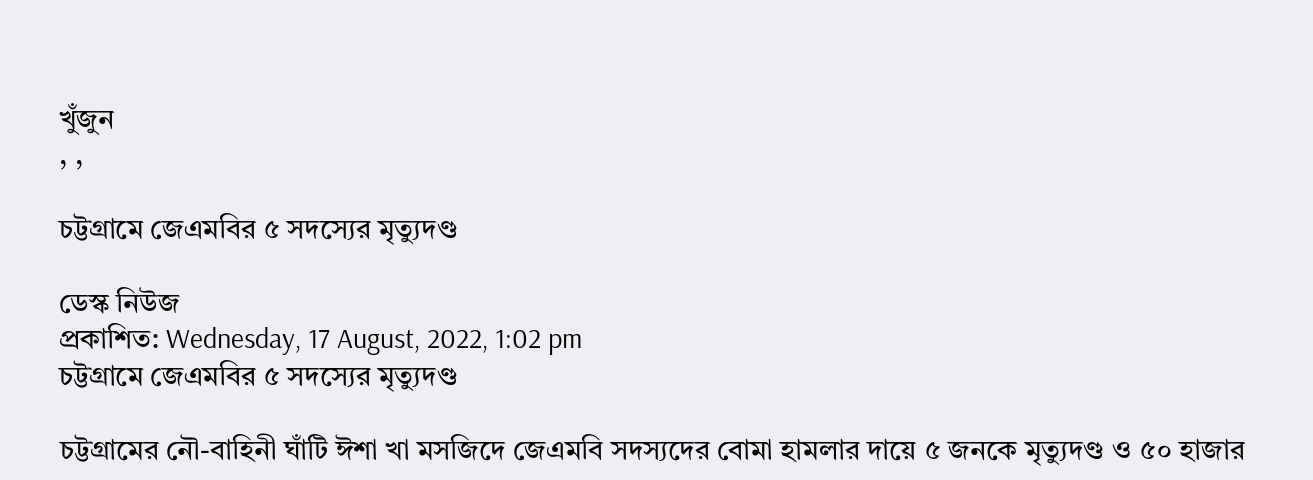খুঁজুন
, ,

চট্টগ্রামে জেএমবির ৫ সদস্যের মৃত্যুদণ্ড

ডেস্ক নিউজ
প্রকাশিত: Wednesday, 17 August, 2022, 1:02 pm
চট্টগ্রামে জেএমবির ৫ সদস্যের মৃত্যুদণ্ড

চট্টগ্রামের নৌ-বাহিনী ঘাঁটি ঈশা খা মসজিদে জেএমবি সদস্যদের বোমা হামলার দায়ে ৫ জনকে মৃত্যুদণ্ড ও ৫০ হাজার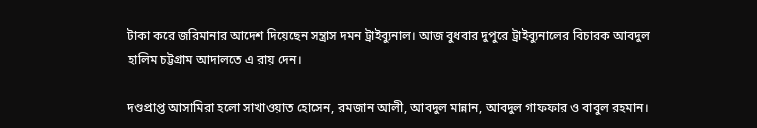টাকা করে জরিমানার আদেশ দিয়েছেন সন্ত্রাস দমন ট্রাইব্যুনাল। আজ বুধবার দুপুরে ট্রাইব্যুনালের বিচারক আবদুল হালিম চট্টগ্রাম আদালতে এ রায় দেন।

দণ্ডপ্রাপ্ত আসামিরা হলো সাখাওয়াত হোসেন, রমজান আলী, আবদুল মান্নান, আবদুল গাফফার ও বাবুল রহমান।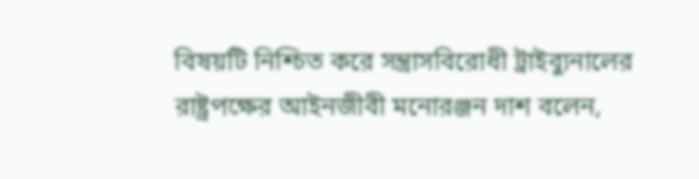বিষয়টি নিশ্চিত করে সন্ত্রাসবিরোধী ট্রাইব্যুনালের রাষ্ট্রপক্ষের আইনজীবী মনোরঞ্জন দাশ বলেন,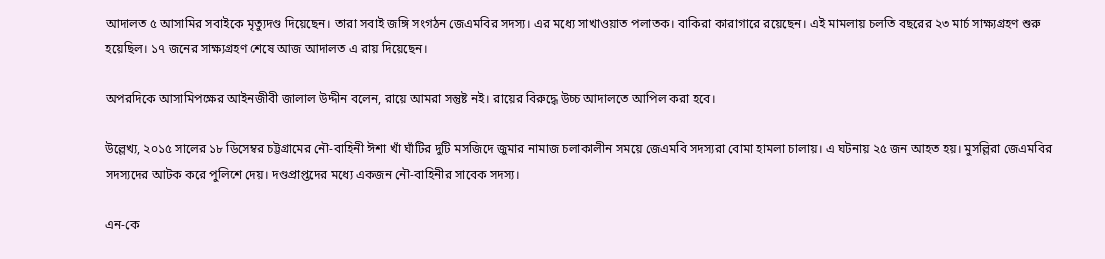আদালত ৫ আসামির সবাইকে মৃত্যুদণ্ড দিয়েছেন। তারা সবাই জঙ্গি সংগঠন জেএমবির সদস্য। এর মধ্যে সাখাওয়াত পলাতক। বাকিরা কারাগারে রয়েছেন। এই মামলায় চলতি বছরের ২৩ মার্চ সাক্ষ্যগ্রহণ শুরু হয়েছিল। ১৭ জনের সাক্ষ্যগ্রহণ শেষে আজ আদালত এ রায় দিয়েছেন।

অপরদিকে আসামিপক্ষের আইনজীবী জালাল উদ্দীন বলেন, রায়ে আমরা সন্তুষ্ট নই। রায়ের বিরুদ্ধে উচ্চ আদালতে আপিল করা হবে।

উল্লেখ্য, ২০১৫ সালের ১৮ ডিসেম্বর চট্টগ্রামের নৌ-বাহিনী ঈশা খাঁ ঘাঁটির দুটি মসজিদে জুমার নামাজ চলাকালীন সময়ে জেএমবি সদস্যরা বোমা হামলা চালায়। এ ঘটনায় ২৫ জন আহত হয়। মুসল্লিরা জেএমবির সদস্যদের আটক করে পুলিশে দেয়। দণ্ডপ্রাপ্তদের মধ্যে একজন নৌ-বাহিনীর সাবেক সদস্য।

এন-কে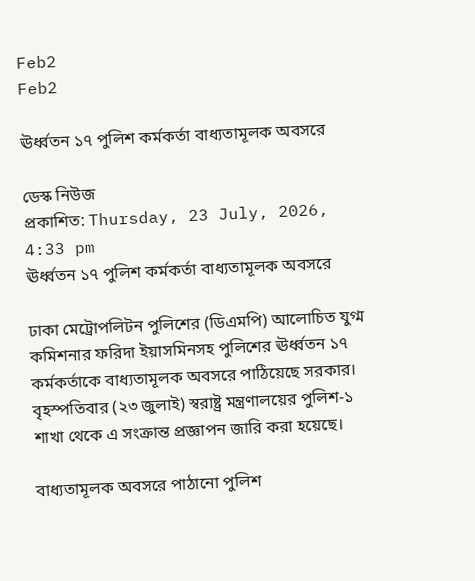Feb2
Feb2

ঊর্ধ্বতন ১৭ পুলিশ কর্মকর্তা বাধ্যতামূলক অবসরে

ডেস্ক নিউজ
প্রকাশিত: Thursday, 23 July, 2026, 4:33 pm
ঊর্ধ্বতন ১৭ পুলিশ কর্মকর্তা বাধ্যতামূলক অবসরে

ঢাকা মেট্রোপলিটন পুলিশের (ডিএমপি) আলোচিত যুগ্ম কমিশনার ফরিদা ইয়াসমিনসহ পুলিশের ঊর্ধ্বতন ১৭ কর্মকর্তাকে বাধ্যতামূলক অবসরে পাঠিয়েছে সরকার। বৃহস্পতিবার (২৩ জুলাই) স্বরাষ্ট্র মন্ত্রণালয়ের ‍পুলিশ-১ শাখা থেকে এ সংক্রান্ত প্রজ্ঞাপন জারি করা হয়েছে।

বাধ্যতামূলক অবসরে পাঠানো পুলিশ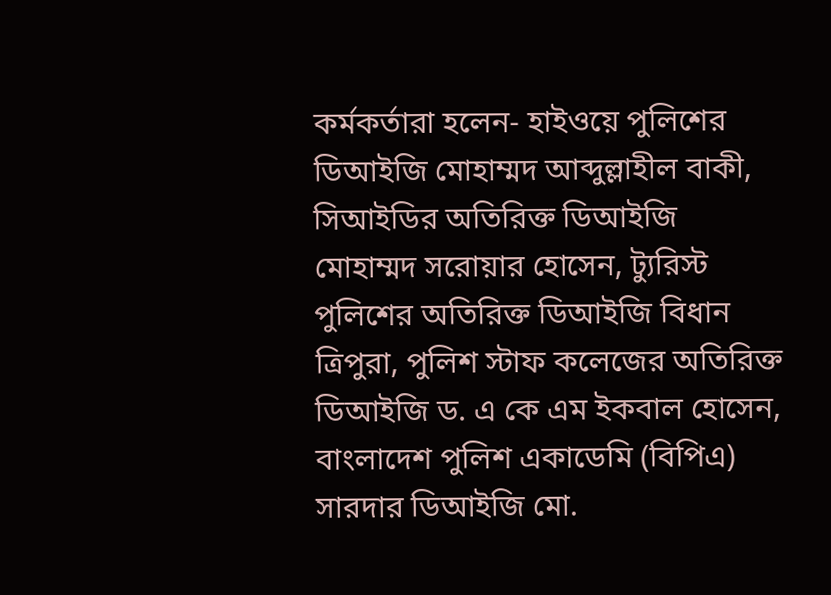কর্মকর্তারা হলেন- হাইওয়ে পুলিশের ডিআইজি মোহাম্মদ আব্দুল্লাহীল বাকী, সিআইডির অতিরিক্ত ডিআইজি মোহাম্মদ সরোয়ার হোসেন, ট্যুরিস্ট পুলিশের অতিরিক্ত ডিআইজি বিধান ত্রিপুরা, পুলিশ স্টাফ কলেজের অতিরিক্ত ডিআইজি ড. এ কে এম ইকবাল হোসেন, বাংলাদেশ পুলিশ একাডেমি (বিপিএ) সারদার ডিআইজি মো.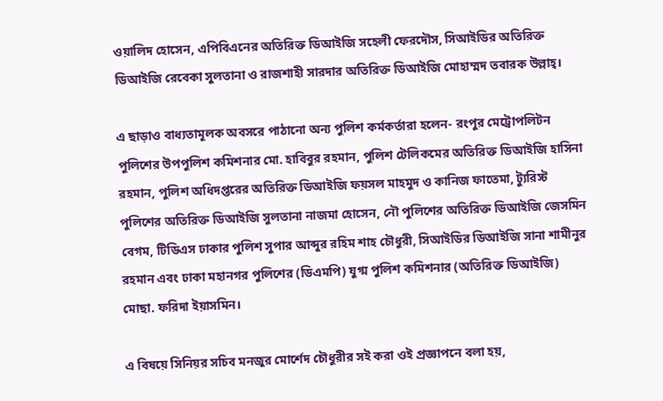ওয়ালিদ হোসেন, এপিবিএনের অতিরিক্ত ডিআইজি সহেলী ফেরদৌস, সিআইডির অতিরিক্ত ডিআইজি রেবেকা সুলতানা ও রাজশাহী সারদার অতিরিক্ত ডিআইজি মোহাম্মদ তবারক উল্লাহ্‌।

এ ছাড়াও বাধ্যতামূলক অবসরে পাঠানো অন্য পুলিশ কর্মকর্তারা হলেন- রংপুর মেট্রোপলিটন পুলিশের উপপুলিশ কমিশনার মো. হাবিবুর রহমান, পুলিশ টেলিকমের অতিরিক্ত ডিআইজি হাসিনা রহমান, পুলিশ অধিদপ্তরের অতিরিক্ত ডিআইজি ফয়সল মাহমুদ ও কানিজ ফাতেমা, ট্যুরিস্ট পুলিশের অতিরিক্ত ডিআইজি সুলতানা নাজমা হোসেন, নৌ পুলিশের অতিরিক্ত ডিআইজি জেসমিন বেগম, টিডিএস ঢাকার পুলিশ সুপার আব্দুর রহিম শাহ চৌধুরী, সিআইডির ডিআইজি সানা শামীনুর রহমান এবং ঢাকা মহানগর পুলিশের (ডিএমপি) যুগ্ম পুলিশ কমিশনার (অতিরিক্ত ডিআইজি) মোছা. ফরিদা ইয়াসমিন।

এ বিষয়ে সিনিয়র সচিব মনজুর মোর্শেদ চৌধুরীর সই করা ওই প্রজ্ঞাপনে বলা হয়,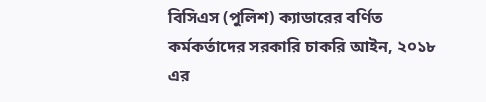বিসিএস (পুলিশ) ক্যাডারের বর্ণিত কর্মকর্তাদের সরকারি চাকরি আইন, ২০১৮ এর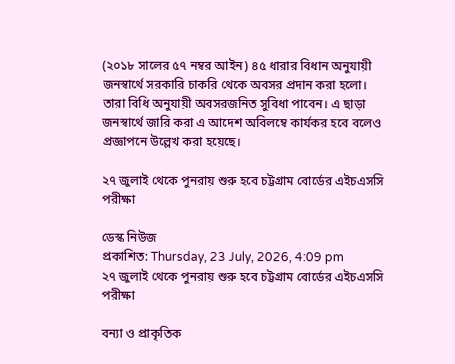(২০১৮ সালের ৫৭ নম্বর আইন) ৪৫ ধারার বিধান অনুযায়ী জনস্বার্থে সরকারি চাকরি থেকে অবসর প্রদান করা হলো। তারা বিধি অনুযায়ী অবসরজনিত সুবিধা পাবেন। এ ছাড়া জনস্বার্থে জারি করা এ আদেশ অবিলম্বে কার্যকর হবে বলেও প্রজ্ঞাপনে উল্লেখ করা হয়েছে।

২৭ জুলাই থেকে পুনরায় শুরু হবে চট্টগ্রাম বোর্ডের এইচএসসি পরীক্ষা

ডেস্ক নিউজ
প্রকাশিত: Thursday, 23 July, 2026, 4:09 pm
২৭ জুলাই থেকে পুনরায় শুরু হবে চট্টগ্রাম বোর্ডের এইচএসসি পরীক্ষা

বন্যা ও প্রাকৃতিক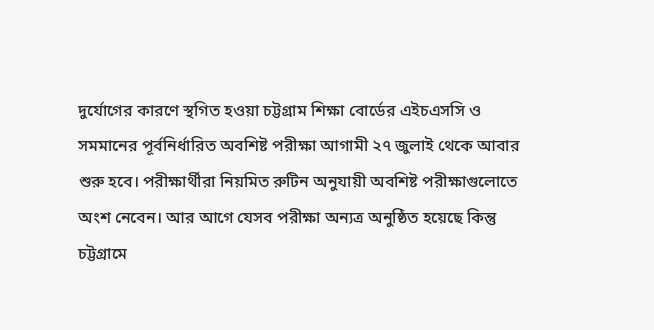দুর্যোগের কারণে স্থগিত হওয়া চট্টগ্রাম শিক্ষা বোর্ডের এইচএসসি ও সমমানের পূর্বনির্ধারিত অবশিষ্ট পরীক্ষা আগামী ২৭ জুলাই থেকে আবার শুরু হবে। পরীক্ষার্থীরা নিয়মিত রুটিন অনুযায়ী অবশিষ্ট পরীক্ষাগুলোতে অংশ নেবেন। আর আগে যেসব পরীক্ষা অন্যত্র অনুষ্ঠিত হয়েছে কিন্তু চট্টগ্রামে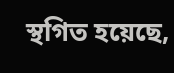স্থগিত হয়েছে,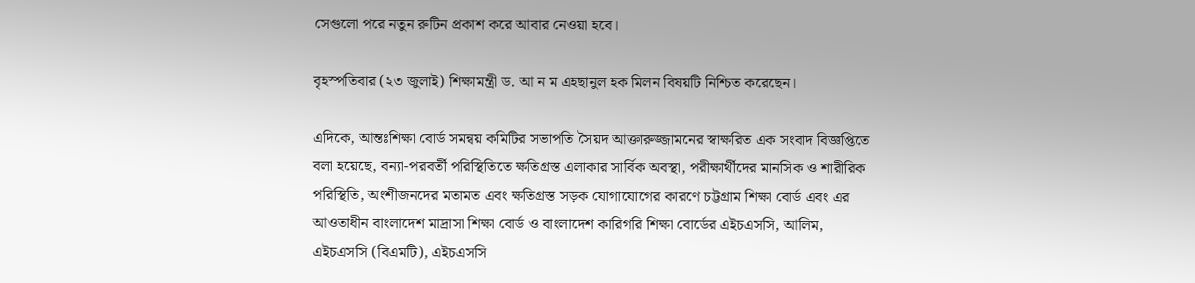সেগুলো পরে নতুন রুটিন প্রকাশ করে আবার নেওয়া হবে।

বৃহস্পতিবার (২৩ জুলাই) শিক্ষামন্ত্রী ড. আ ন ম এহছানুল হক মিলন বিষয়টি নিশ্চিত করেছেন।

এদিকে, আন্তঃশিক্ষা বোর্ড সমন্বয় কমিটির সভাপতি সৈয়দ আক্তারুজ্জামনের স্বাক্ষরিত এক সংবাদ বিজ্ঞপ্তিতে বলা হয়েছে, বন্যা-পরবর্তী পরিস্থিতিতে ক্ষতিগ্রস্ত এলাকার সার্বিক অবস্থা, পরীক্ষার্থীদের মানসিক ও শারীরিক পরিস্থিতি, অংশীজনদের মতামত এবং ক্ষতিগ্রস্ত সড়ক যোগাযোগের কারণে চট্টগ্রাম শিক্ষা বোর্ড এবং এর আওতাধীন বাংলাদেশ মাদ্রাসা শিক্ষা বোর্ড ও বাংলাদেশ কারিগরি শিক্ষা বোর্ডের এইচএসসি, আলিম, এইচএসসি (বিএমটি), এইচএসসি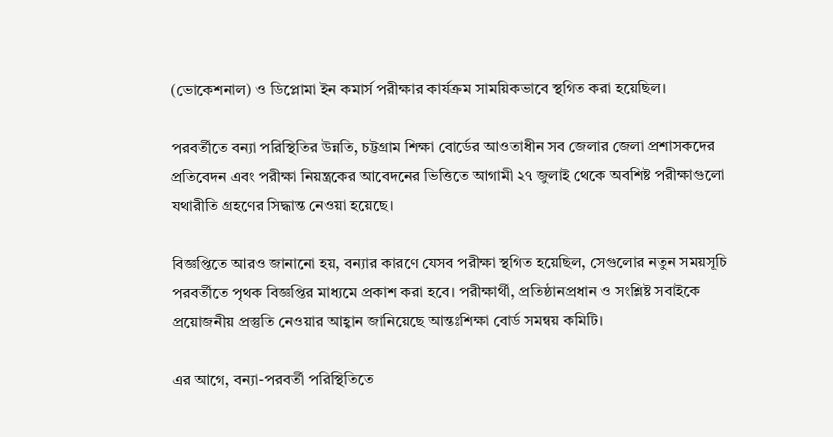(ভোকেশনাল) ও ডিপ্লোমা ইন কমার্স পরীক্ষার কার্যক্রম সাময়িকভাবে স্থগিত করা হয়েছিল।

পরবর্তীতে বন্যা পরিস্থিতির উন্নতি, চট্টগ্রাম শিক্ষা বোর্ডের আওতাধীন সব জেলার জেলা প্রশাসকদের প্রতিবেদন এবং পরীক্ষা নিয়ন্ত্রকের আবেদনের ভিত্তিতে আগামী ২৭ জুলাই থেকে অবশিষ্ট পরীক্ষাগুলো যথারীতি গ্রহণের সিদ্ধান্ত নেওয়া হয়েছে।

বিজ্ঞপ্তিতে আরও জানানো হয়, বন্যার কারণে যেসব পরীক্ষা স্থগিত হয়েছিল, সেগুলোর নতুন সময়সূচি পরবর্তীতে পৃথক বিজ্ঞপ্তির মাধ্যমে প্রকাশ করা হবে। পরীক্ষার্থী, প্রতিষ্ঠানপ্রধান ও সংশ্লিষ্ট সবাইকে প্রয়োজনীয় প্রস্তুতি নেওয়ার আহ্বান জানিয়েছে আন্তঃশিক্ষা বোর্ড সমন্বয় কমিটি।

এর আগে, বন্যা-পরবর্তী পরিস্থিতিতে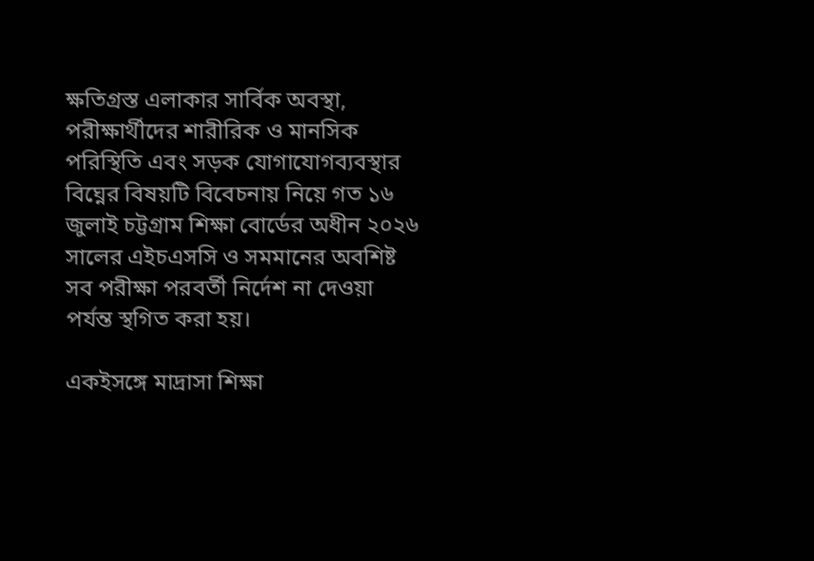ক্ষতিগ্রস্ত এলাকার সার্বিক অবস্থা, পরীক্ষার্থীদের শারীরিক ও মানসিক পরিস্থিতি এবং সড়ক যোগাযোগব্যবস্থার বিঘ্নের বিষয়টি বিবেচনায় নিয়ে গত ১৬ জুলাই চট্টগ্রাম শিক্ষা বোর্ডের অধীন ২০২৬ সালের এইচএসসি ও সমমানের অবশিষ্ট সব পরীক্ষা পরবর্তী নির্দেশ না দেওয়া পর্যন্ত স্থগিত করা হয়।

একইসঙ্গে মাদ্রাসা শিক্ষা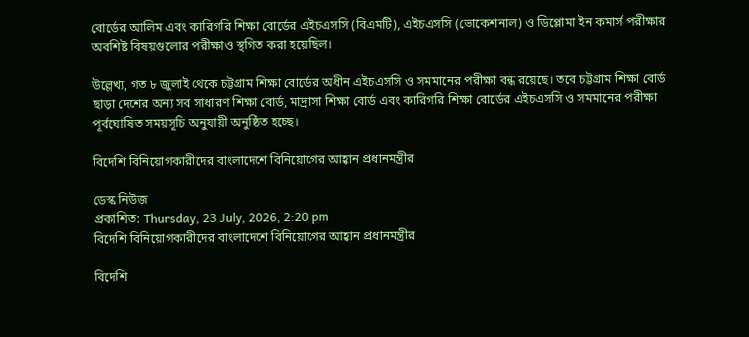বোর্ডের আলিম এবং কারিগরি শিক্ষা বোর্ডের এইচএসসি (বিএমটি), এইচএসসি (ভোকেশনাল) ও ডিপ্লোমা ইন কমার্স পরীক্ষার অবশিষ্ট বিষয়গুলোর পরীক্ষাও স্থগিত করা হয়েছিল।

উল্লেখ্য, গত ৮ জুলাই থেকে চট্টগ্রাম শিক্ষা বোর্ডের অধীন এইচএসসি ও সমমানের পরীক্ষা বন্ধ রয়েছে। তবে চট্টগ্রাম শিক্ষা বোর্ড ছাড়া দেশের অন্য সব সাধারণ শিক্ষা বোর্ড, মাদ্রাসা শিক্ষা বোর্ড এবং কারিগরি শিক্ষা বোর্ডের এইচএসসি ও সমমানের পরীক্ষা পূর্বঘোষিত সময়সূচি অনুযায়ী অনুষ্ঠিত হচ্ছে।

বিদেশি বিনিয়োগকারীদের বাংলাদেশে বিনিয়োগের আহ্বান প্রধানমন্ত্রীর

ডেস্ক নিউজ
প্রকাশিত: Thursday, 23 July, 2026, 2:20 pm
বিদেশি বিনিয়োগকারীদের বাংলাদেশে বিনিয়োগের আহ্বান প্রধানমন্ত্রীর

বিদেশি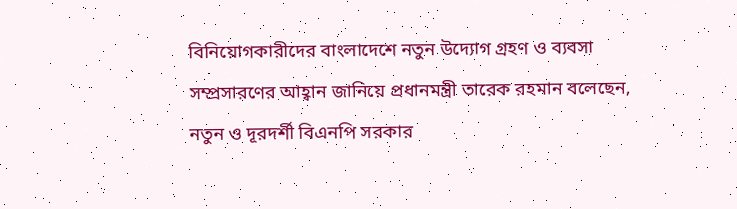বিনিয়োগকারীদের বাংলাদেশে নতুন উদ্যোগ গ্রহণ ও ব্যবসা সম্প্রসারণের আহ্বান জানিয়ে প্রধানমন্ত্রী তারেক রহমান বলেছেন, নতুন ও দূরদর্শী বিএনপি সরকার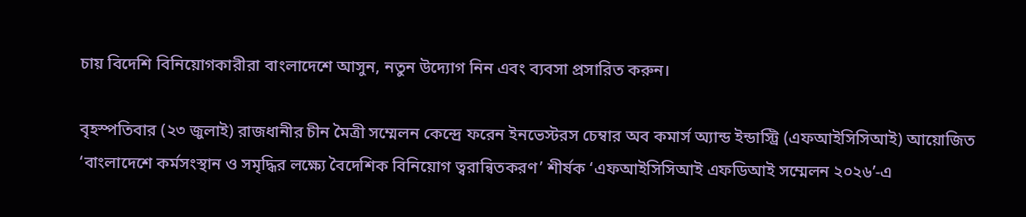চায় বিদেশি বিনিয়োগকারীরা বাংলাদেশে আসুন, নতুন উদ্যোগ নিন এবং ব্যবসা প্রসারিত করুন।

বৃহস্পতিবার (২৩ জুলাই) রাজধানীর চীন মৈত্রী সম্মেলন কেন্দ্রে ফরেন ইনভেস্টরস চেম্বার অব কমার্স অ্যান্ড ইন্ডাস্ট্রি (এফআইসিসিআই) আয়োজিত ‘বাংলাদেশে কর্মসংস্থান ও সমৃদ্ধির লক্ষ্যে বৈদেশিক বিনিয়োগ ত্বরান্বিতকরণ’ শীর্ষক ‘এফআইসিসিআই এফডিআই সম্মেলন ২০২৬’-এ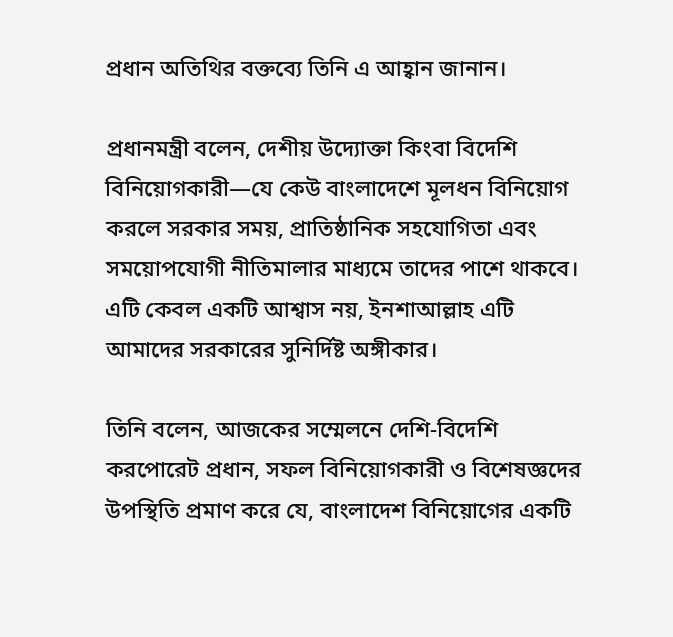প্রধান অতিথির বক্তব্যে তিনি এ আহ্বান জানান।

প্রধানমন্ত্রী বলেন, দেশীয় উদ্যোক্তা কিংবা বিদেশি বিনিয়োগকারী—যে কেউ বাংলাদেশে মূলধন বিনিয়োগ করলে সরকার সময়, প্রাতিষ্ঠানিক সহযোগিতা এবং সময়োপযোগী নীতিমালার মাধ্যমে তাদের পাশে থাকবে। এটি কেবল একটি আশ্বাস নয়, ইনশাআল্লাহ এটি আমাদের সরকারের সুনির্দিষ্ট অঙ্গীকার।

তিনি বলেন, আজকের সম্মেলনে দেশি-বিদেশি করপোরেট প্রধান, সফল বিনিয়োগকারী ও বিশেষজ্ঞদের উপস্থিতি প্রমাণ করে যে, বাংলাদেশ বিনিয়োগের একটি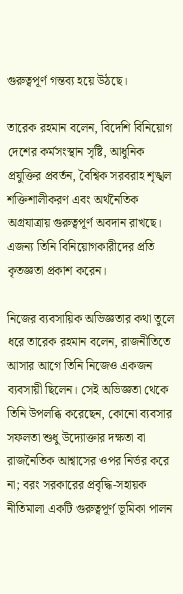গুরুত্বপূর্ণ গন্তব্য হয়ে উঠছে।

তারেক রহমান বলেন, বিদেশি বিনিয়োগ দেশের কর্মসংস্থান সৃষ্টি, আধুনিক প্রযুক্তির প্রবর্তন, বৈশ্বিক সরবরাহ শৃঙ্খল শক্তিশালীকরণ এবং অর্থনৈতিক অগ্রযাত্রায় গুরুত্বপূর্ণ অবদান রাখছে। এজন্য তিনি বিনিয়োগকারীদের প্রতি কৃতজ্ঞতা প্রকাশ করেন।

নিজের ব্যবসায়িক অভিজ্ঞতার কথা তুলে ধরে তারেক রহমান বলেন, রাজনীতিতে আসার আগে তিনি নিজেও একজন ব্যবসায়ী ছিলেন। সেই অভিজ্ঞতা থেকে তিনি উপলব্ধি করেছেন, কোনো ব্যবসার সফলতা শুধু উদ্যোক্তার দক্ষতা বা রাজনৈতিক আশ্বাসের ওপর নির্ভর করে না; বরং সরকারের প্রবৃদ্ধি-সহায়ক নীতিমালা একটি গুরুত্বপূর্ণ ভূমিকা পালন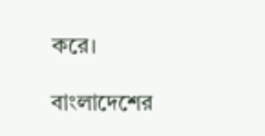করে।

বাংলাদেশের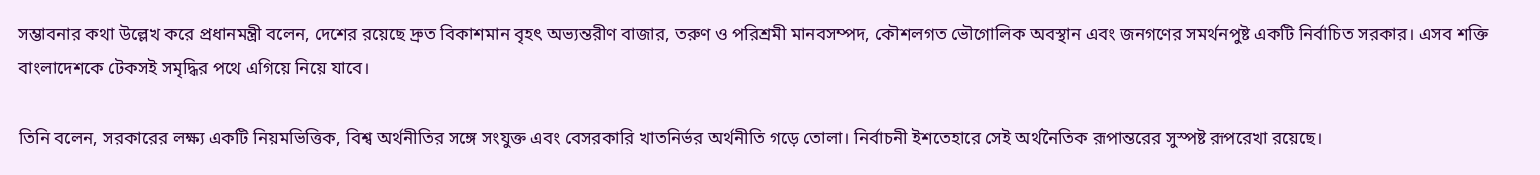সম্ভাবনার কথা উল্লেখ করে প্রধানমন্ত্রী বলেন, দেশের রয়েছে দ্রুত বিকাশমান বৃহৎ অভ্যন্তরীণ বাজার, তরুণ ও পরিশ্রমী মানবসম্পদ, কৌশলগত ভৌগোলিক অবস্থান এবং জনগণের সমর্থনপুষ্ট একটি নির্বাচিত সরকার। এসব শক্তি বাংলাদেশকে টেকসই সমৃদ্ধির পথে এগিয়ে নিয়ে যাবে।

তিনি বলেন, সরকারের লক্ষ্য একটি নিয়মভিত্তিক, বিশ্ব অর্থনীতির সঙ্গে সংযুক্ত এবং বেসরকারি খাতনির্ভর অর্থনীতি গড়ে তোলা। নির্বাচনী ইশতেহারে সেই অর্থনৈতিক রূপান্তরের সুস্পষ্ট রূপরেখা রয়েছে।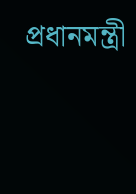প্রধানমন্ত্রী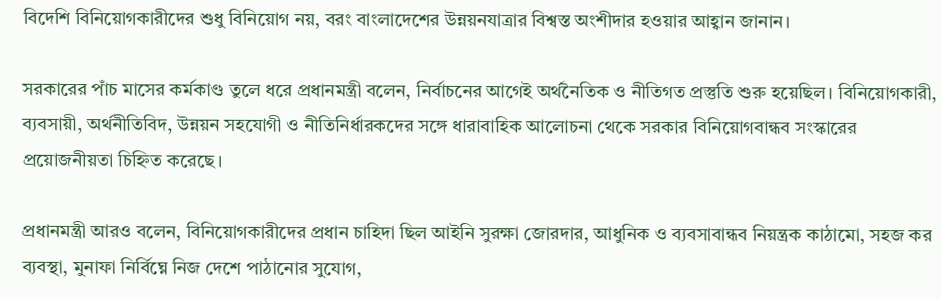বিদেশি বিনিয়োগকারীদের শুধু বিনিয়োগ নয়, বরং বাংলাদেশের উন্নয়নযাত্রার বিশ্বস্ত অংশীদার হওয়ার আহ্বান জানান।

সরকারের পাঁচ মাসের কর্মকাণ্ড তুলে ধরে প্রধানমন্ত্রী বলেন, নির্বাচনের আগেই অর্থনৈতিক ও নীতিগত প্রস্তুতি শুরু হয়েছিল। বিনিয়োগকারী, ব্যবসায়ী, অর্থনীতিবিদ, উন্নয়ন সহযোগী ও নীতিনির্ধারকদের সঙ্গে ধারাবাহিক আলোচনা থেকে সরকার বিনিয়োগবান্ধব সংস্কারের প্রয়োজনীয়তা চিহ্নিত করেছে।

প্রধানমন্ত্রী আরও বলেন, বিনিয়োগকারীদের প্রধান চাহিদা ছিল আইনি সুরক্ষা জোরদার, আধুনিক ও ব্যবসাবান্ধব নিয়ন্ত্রক কাঠামো, সহজ কর ব্যবস্থা, মুনাফা নির্বিঘ্নে নিজ দেশে পাঠানোর সুযোগ,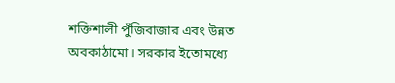শক্তিশালী পুঁজিবাজার এবং উন্নত অবকাঠামো। সরকার ইতোমধ্যে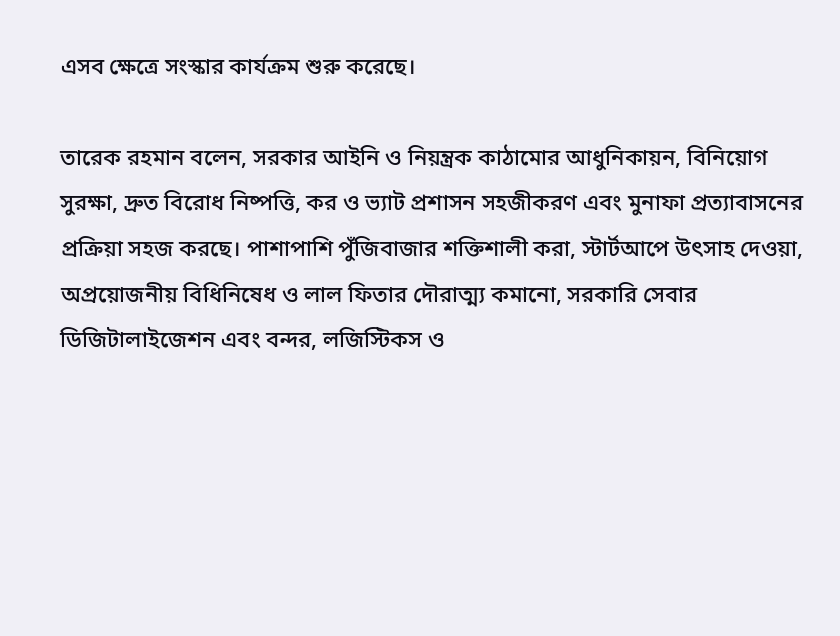এসব ক্ষেত্রে সংস্কার কার্যক্রম শুরু করেছে।

তারেক রহমান বলেন, সরকার আইনি ও নিয়ন্ত্রক কাঠামোর আধুনিকায়ন, বিনিয়োগ সুরক্ষা, দ্রুত বিরোধ নিষ্পত্তি, কর ও ভ্যাট প্রশাসন সহজীকরণ এবং মুনাফা প্রত্যাবাসনের প্রক্রিয়া সহজ করছে। পাশাপাশি পুঁজিবাজার শক্তিশালী করা, স্টার্টআপে উৎসাহ দেওয়া, অপ্রয়োজনীয় বিধিনিষেধ ও লাল ফিতার দৌরাত্ম্য কমানো, সরকারি সেবার ডিজিটালাইজেশন এবং বন্দর, লজিস্টিকস ও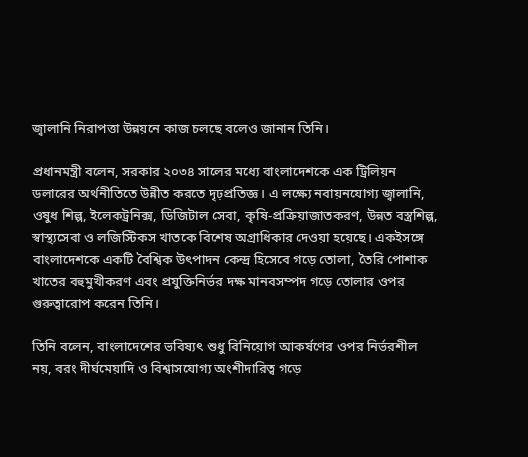জ্বালানি নিরাপত্তা উন্নয়নে কাজ চলছে বলেও জানান তিনি।

প্রধানমন্ত্রী বলেন, সরকার ২০৩৪ সালের মধ্যে বাংলাদেশকে এক ট্রিলিয়ন ডলারের অর্থনীতিতে উন্নীত করতে দৃঢ়প্রতিজ্ঞ। এ লক্ষ্যে নবায়নযোগ্য জ্বালানি, ওষুধ শিল্প, ইলেকট্রনিক্স, ডিজিটাল সেবা, কৃষি-প্রক্রিয়াজাতকরণ, উন্নত বস্ত্রশিল্প, স্বাস্থ্যসেবা ও লজিস্টিকস খাতকে বিশেষ অগ্রাধিকার দেওয়া হয়েছে। একইসঙ্গে বাংলাদেশকে একটি বৈশ্বিক উৎপাদন কেন্দ্র হিসেবে গড়ে তোলা, তৈরি পোশাক খাতের বহুমুখীকরণ এবং প্রযুক্তিনির্ভর দক্ষ মানবসম্পদ গড়ে তোলার ওপর গুরুত্বারোপ করেন তিনি।

তিনি বলেন, বাংলাদেশের ভবিষ্যৎ শুধু বিনিয়োগ আকর্ষণের ওপর নির্ভরশীল নয়, বরং দীর্ঘমেয়াদি ও বিশ্বাসযোগ্য অংশীদারিত্ব গড়ে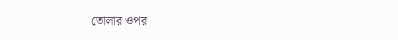তোলার ওপর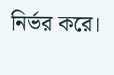নির্ভর করে।